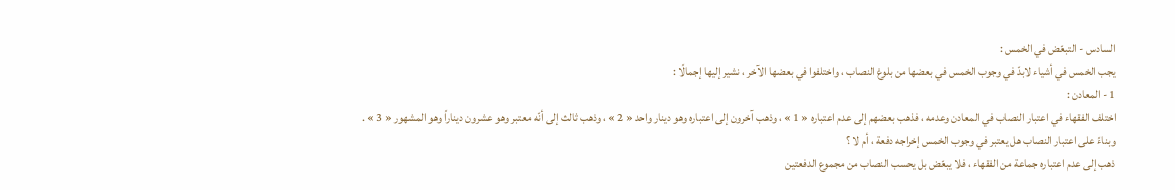السادس - التبعّض في الخمس :
يجب الخمس في أشياء لابدّ في وجوب الخمس في بعضها من بلوغ النصاب ، واختلفوا في بعضها الآخر ، نشير إليها إجمالًا :
1 - المعادن :
اختلف الفقهاء في اعتبار النصاب في المعادن وعدمه ، فذهب بعضهم إلى عدم اعتباره « 1 » ، وذهب آخرون إلى اعتباره وهو دينار واحد « 2 » ، وذهب ثالث إلى أنّه معتبر وهو عشرون ديناراً وهو المشهور « 3 » .
وبناءً على اعتبار النصاب هل يعتبر في وجوب الخمس إخراجه دفعة ، أم لا ؟
ذهب إلى عدم اعتباره جماعة من الفقهاء ، فلا يبعّض بل يحسب النصاب من مجموع الدفعتين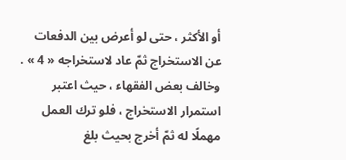أو الأكثر ، حتى لو أعرض بين الدفعات عن الاستخراج ثمّ عاد لاستخراجه « 4 » .
وخالف بعض الفقهاء ، حيث اعتبر استمرار الاستخراج ، فلو ترك العمل مهملًا له ثمّ أخرج بحيث بلغ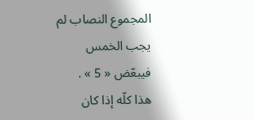المجموع النصاب لم يجب الخمس فيبعّض « 5 » .
هذا كلّه إذا كان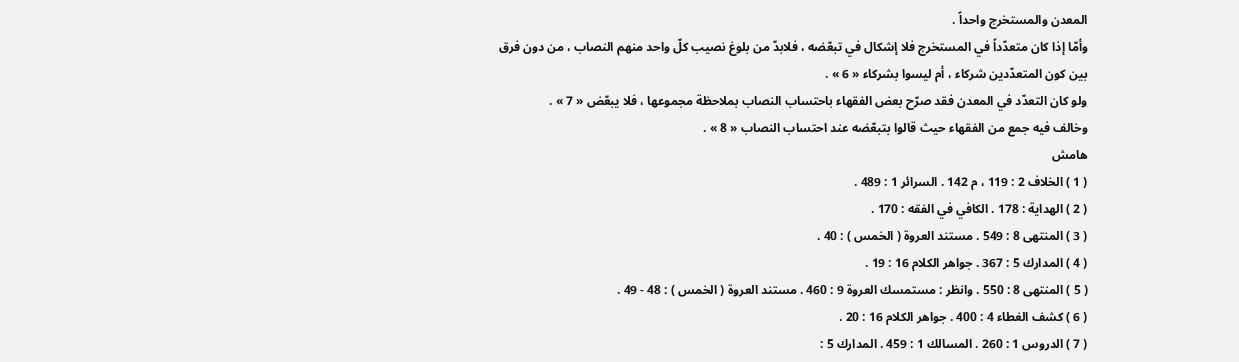المعدن والمستخرج واحداً .
وأمّا إذا كان متعدّداً في المستخرج فلا إشكال في تبعّضه ، فلابدّ من بلوغ نصيب كلّ واحد منهم النصاب ، من دون فرق بين كون المتعدّدين شركاء ، أم ليسوا بشركاء « 6 » .
ولو كان التعدّد في المعدن فقد صرّح بعض الفقهاء باحتساب النصاب بملاحظة مجموعها ، فلا يبعّض « 7 » .
وخالف فيه جمع من الفقهاء حيث قالوا بتبعّضه عند احتساب النصاب « 8 » .
هامش
( 1 ) الخلاف 2 : 119 ، م 142 . السرائر 1 : 489 .
( 2 ) الهداية : 178 . الكافي في الفقه : 170 .
( 3 ) المنتهى 8 : 549 . مستند العروة ( الخمس ) : 40 .
( 4 ) المدارك 5 : 367 . جواهر الكلام 16 : 19 .
( 5 ) المنتهى 8 : 550 . وانظر : مستمسك العروة 9 : 460 . مستند العروة ( الخمس ) : 48 - 49 .
( 6 ) كشف الغطاء 4 : 400 . جواهر الكلام 16 : 20 .
( 7 ) الدروس 1 : 260 . المسالك 1 : 459 . المدارك 5 :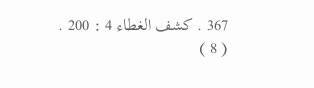367 . كشف الغطاء 4 : 200 .
( 8 )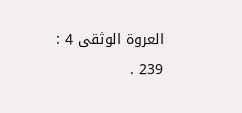العروة الوثقى 4 : 239 .